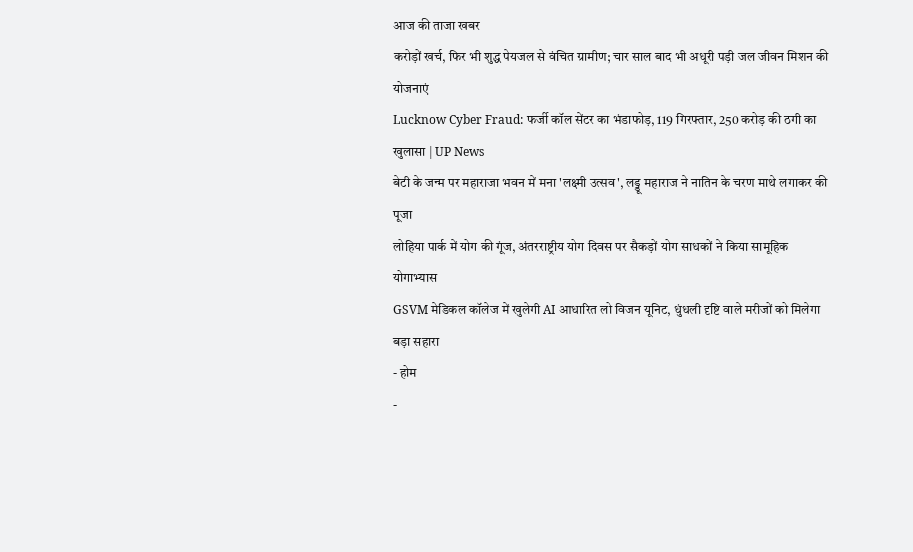आज की ताजा खबर
करोड़ों खर्च, फिर भी शुद्ध पेयजल से वंचित ग्रामीण; चार साल बाद भी अधूरी पड़ी जल जीवन मिशन की योजनाएं
Lucknow Cyber Fraud: फर्जी कॉल सेंटर का भंडाफोड़, 119 गिरफ्तार, 250 करोड़ की ठगी का खुलासा | UP News
बेटी के जन्म पर महाराजा भवन में मना 'लक्ष्मी उत्सव', लड्डू महाराज ने नातिन के चरण माथे लगाकर की पूजा
लोहिया पार्क में योग की गूंज, अंतरराष्ट्रीय योग दिवस पर सैकड़ों योग साधकों ने किया सामूहिक योगाभ्यास
GSVM मेडिकल कॉलेज में खुलेगी AI आधारित लो विजन यूनिट, धुंधली दृष्टि वाले मरीजों को मिलेगा बड़ा सहारा
- होम
-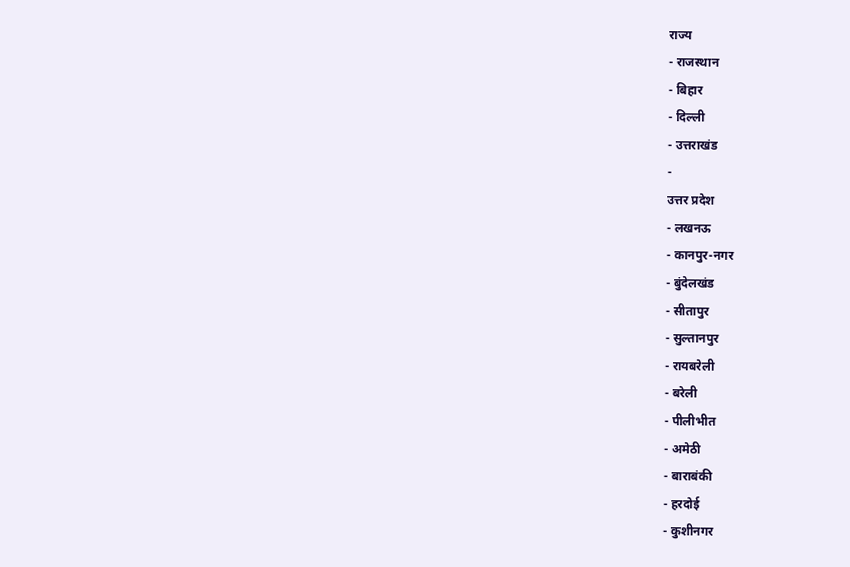राज्य
- राजस्थान
- बिहार
- दिल्ली
- उत्तराखंड
-
उत्तर प्रदेश
- लखनऊ
- कानपुर-नगर
- बुंदेलखंड
- सीतापुर
- सुल्तानपुर
- रायबरेली
- बरेली
- पीलीभीत
- अमेठी
- बाराबंकी
- हरदोई
- कुशीनगर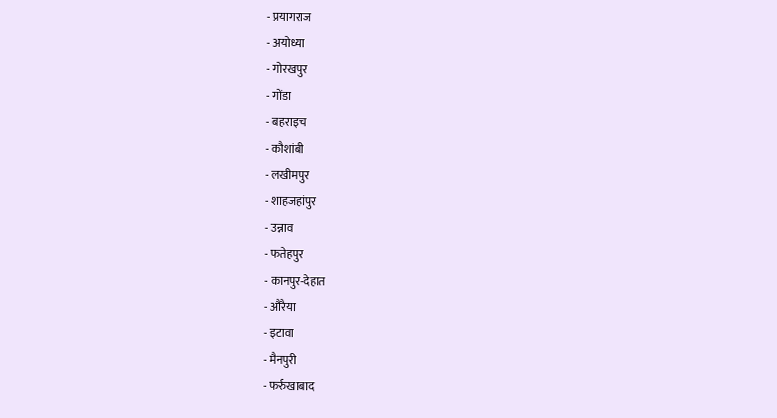- प्रयागराज
- अयोध्या
- गोरखपुर
- गोंडा
- बहराइच
- कौशांबी
- लखीमपुर
- शाहजहांपुर
- उन्नाव
- फतेहपुर
- कानपुर-देहात
- औरैया
- इटावा
- मैनपुरी
- फर्रुखाबाद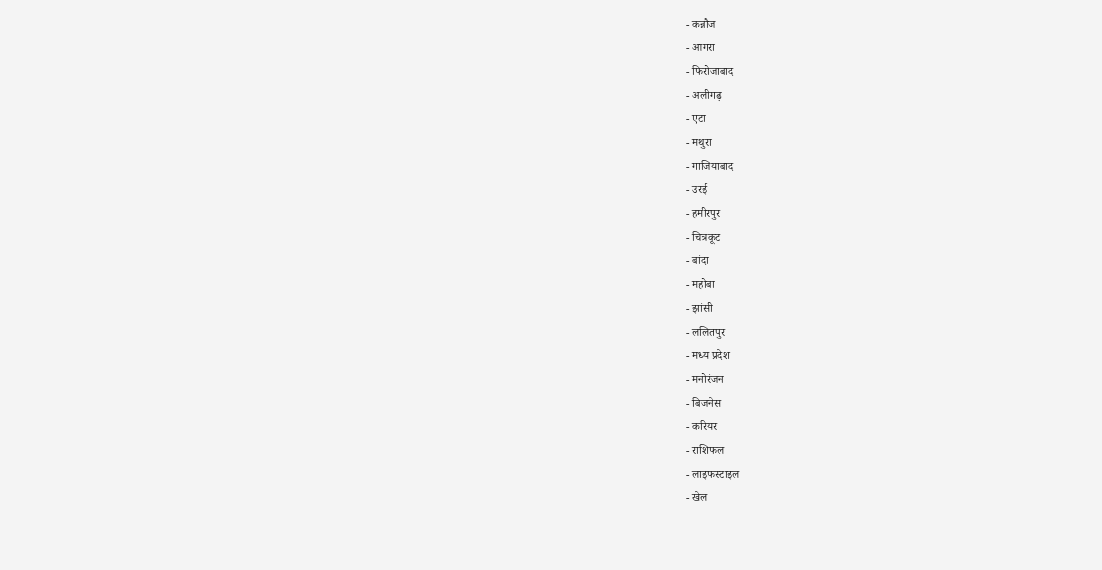- कन्नौज
- आगरा
- फिरोजाबाद
- अलीगढ़
- एटा
- मथुरा
- गाजियाबाद
- उरई
- हमीरपुर
- चित्रकूट
- बांदा
- महोबा
- झांसी
- ललितपुर
- मध्य प्रदेश
- मनोरंजन
- बिजनेस
- करियर
- राशिफल
- लाइफस्टाइल
- खेल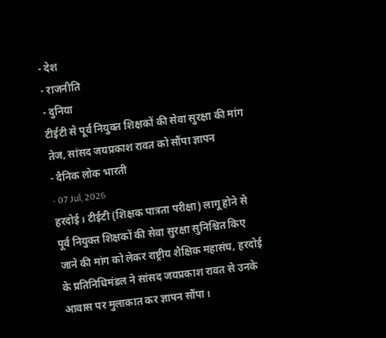- देश
- राजनीति
- दुनिया
टीईटी से पूर्व नियुक्त शिक्षकों की सेवा सुरक्षा की मांग तेज, सांसद जयप्रकाश रावत को सौंपा ज्ञापन
- दैनिक लोक भारती
- 07 Jul, 2026
हरदोई। टीईटी (शिक्षक पात्रता परीक्षा) लागू होने से पूर्व नियुक्त शिक्षकों की सेवा सुरक्षा सुनिश्चित किए जाने की मांग को लेकर राष्ट्रीय शैक्षिक महासंघ, हरदोई के प्रतिनिधिमंडल ने सांसद जयप्रकाश रावत से उनके आवास पर मुलाकात कर ज्ञापन सौंपा।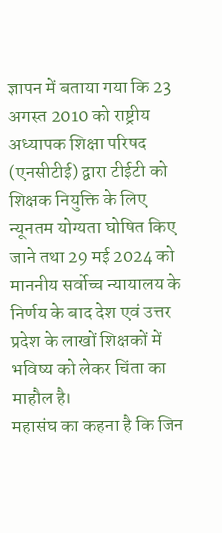ज्ञापन में बताया गया कि 23 अगस्त 2010 को राष्ट्रीय अध्यापक शिक्षा परिषद (एनसीटीई) द्वारा टीईटी को शिक्षक नियुक्ति के लिए न्यूनतम योग्यता घोषित किए जाने तथा 29 मई 2024 को माननीय सर्वोच्च न्यायालय के निर्णय के बाद देश एवं उत्तर प्रदेश के लाखों शिक्षकों में भविष्य को लेकर चिंता का माहौल है।
महासंघ का कहना है कि जिन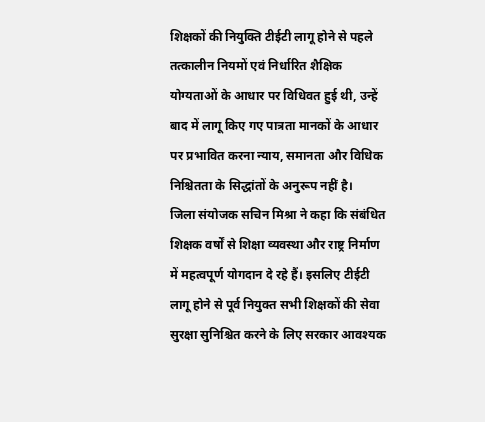शिक्षकों की नियुक्ति टीईटी लागू होने से पहले तत्कालीन नियमों एवं निर्धारित शैक्षिक योग्यताओं के आधार पर विधिवत हुई थी, उन्हें बाद में लागू किए गए पात्रता मानकों के आधार पर प्रभावित करना न्याय, समानता और विधिक निश्चितता के सिद्धांतों के अनुरूप नहीं है।
जिला संयोजक सचिन मिश्रा ने कहा कि संबंधित शिक्षक वर्षों से शिक्षा व्यवस्था और राष्ट्र निर्माण में महत्वपूर्ण योगदान दे रहे हैं। इसलिए टीईटी लागू होने से पूर्व नियुक्त सभी शिक्षकों की सेवा सुरक्षा सुनिश्चित करने के लिए सरकार आवश्यक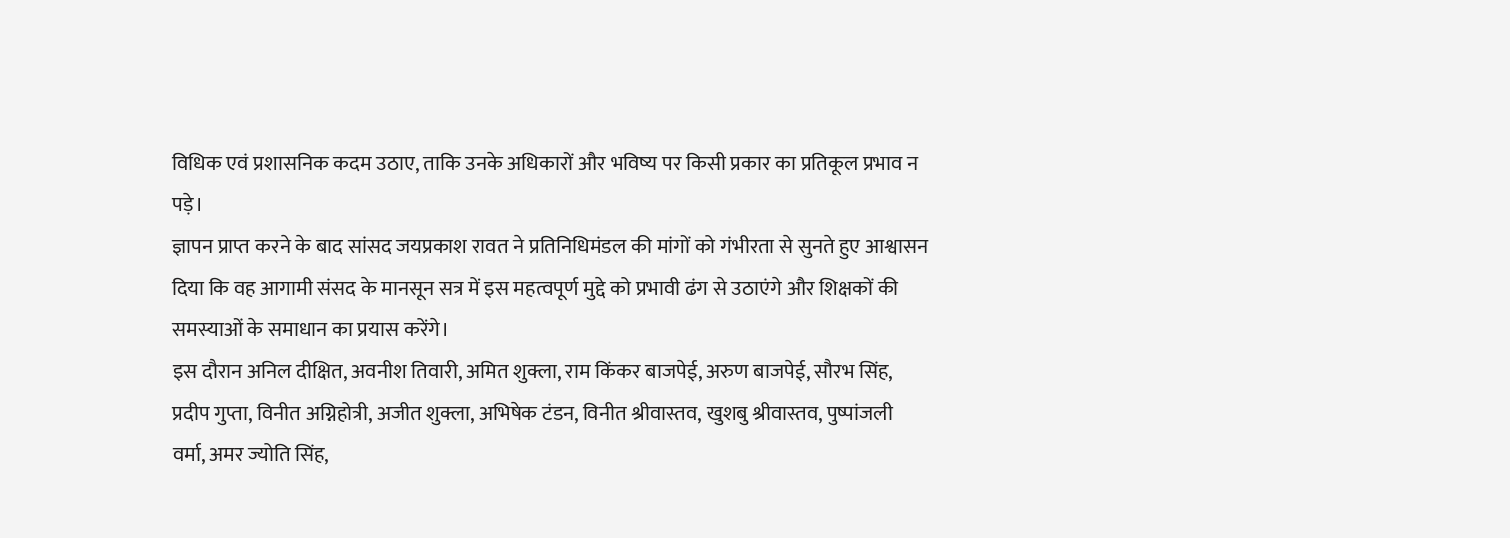विधिक एवं प्रशासनिक कदम उठाए, ताकि उनके अधिकारों और भविष्य पर किसी प्रकार का प्रतिकूल प्रभाव न पड़े।
ज्ञापन प्राप्त करने के बाद सांसद जयप्रकाश रावत ने प्रतिनिधिमंडल की मांगों को गंभीरता से सुनते हुए आश्वासन दिया कि वह आगामी संसद के मानसून सत्र में इस महत्वपूर्ण मुद्दे को प्रभावी ढंग से उठाएंगे और शिक्षकों की समस्याओं के समाधान का प्रयास करेंगे।
इस दौरान अनिल दीक्षित, अवनीश तिवारी, अमित शुक्ला, राम किंकर बाजपेई, अरुण बाजपेई, सौरभ सिंह, प्रदीप गुप्ता, विनीत अग्निहोत्री, अजीत शुक्ला, अभिषेक टंडन, विनीत श्रीवास्तव, खुशबु श्रीवास्तव, पुष्पांजली वर्मा, अमर ज्योति सिंह,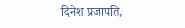दिनेश प्रजापति,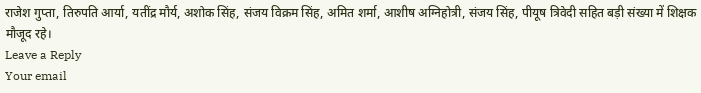राजेश गुप्ता, तिरुपति आर्या, यतींद्र मौर्य, अशोक सिंह, संजय विक्रम सिंह, अमित शर्मा, आशीष अग्निहोत्री, संजय सिंह, पीयूष त्रिवेदी सहित बड़ी संख्या में शिक्षक मौजूद रहे।
Leave a Reply
Your email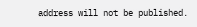address will not be published.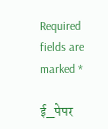Required fields are marked *

ई_पेपर